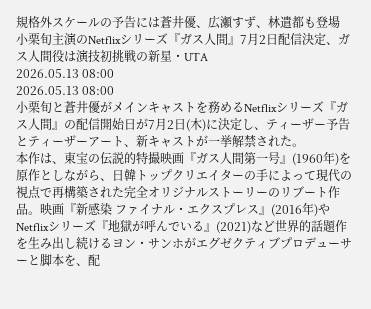規格外スケールの予告には蒼井優、広瀬すず、林遣都も登場
小栗旬主演のNetflixシリーズ『ガス人間』7月2日配信決定、ガス人間役は演技初挑戦の新星・UTA
2026.05.13 08:00
2026.05.13 08:00
小栗旬と蒼井優がメインキャストを務めるNetflixシリーズ『ガス人間』の配信開始日が7月2日(木)に決定し、ティーザー予告とティーザーアート、新キャストが一挙解禁された。
本作は、東宝の伝説的特撮映画『ガス人間第一号』(1960年)を原作としながら、日韓トップクリエイターの手によって現代の視点で再構築された完全オリジナルストーリーのリブート作品。映画『新感染 ファイナル・エクスプレス』(2016年)やNetflixシリーズ『地獄が呼んでいる』(2021)など世界的話題作を生み出し続けるヨン・サンホがエグゼクティブプロデューサーと脚本を、配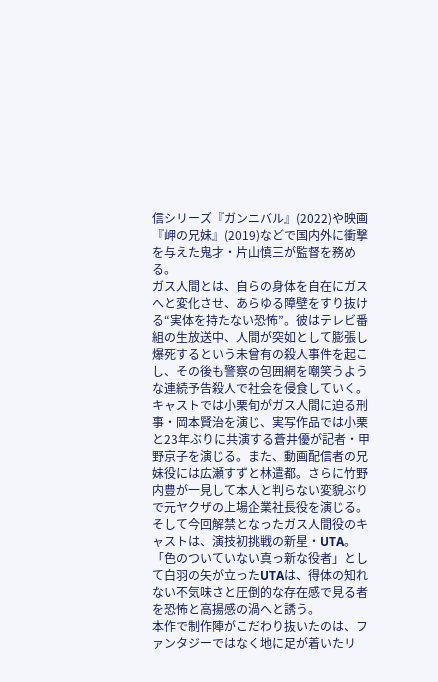信シリーズ『ガンニバル』(2022)や映画『岬の兄妹』(2019)などで国内外に衝撃を与えた鬼才・片山慎三が監督を務める。
ガス人間とは、自らの身体を自在にガスへと変化させ、あらゆる障壁をすり抜ける“実体を持たない恐怖”。彼はテレビ番組の生放送中、人間が突如として膨張し爆死するという未曾有の殺人事件を起こし、その後も警察の包囲網を嘲笑うような連続予告殺人で社会を侵食していく。
キャストでは小栗旬がガス人間に迫る刑事・岡本賢治を演じ、実写作品では小栗と23年ぶりに共演する蒼井優が記者・甲野京子を演じる。また、動画配信者の兄妹役には広瀬すずと林遣都。さらに竹野内豊が一見して本人と判らない変貌ぶりで元ヤクザの上場企業社長役を演じる。
そして今回解禁となったガス人間役のキャストは、演技初挑戦の新星・UTA。「色のついていない真っ新な役者」として白羽の矢が立ったUTAは、得体の知れない不気味さと圧倒的な存在感で見る者を恐怖と高揚感の渦へと誘う。
本作で制作陣がこだわり抜いたのは、ファンタジーではなく地に足が着いたリ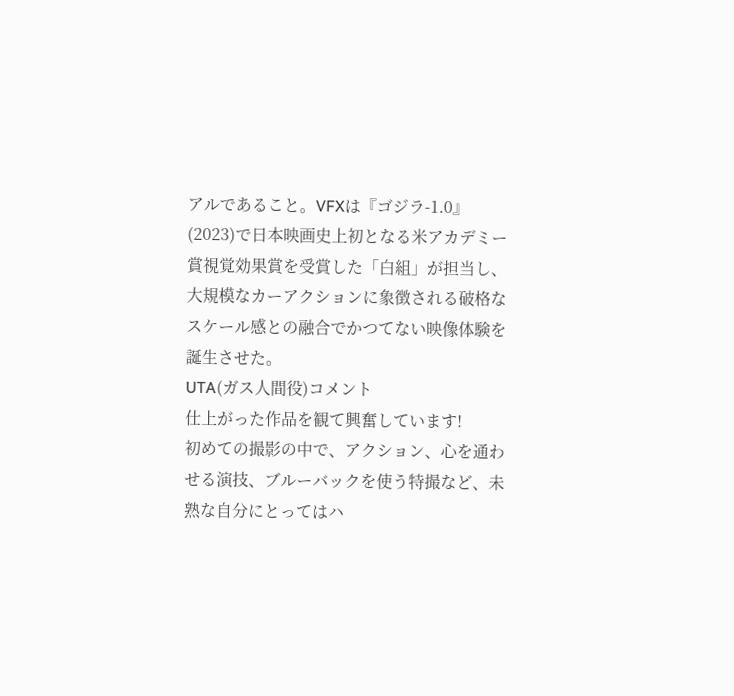アルであること。VFXは『ゴジラ-1.0』(2023)で日本映画史上初となる米アカデミー賞視覚効果賞を受賞した「白組」が担当し、大規模なカーアクションに象徴される破格なスケール感との融合でかつてない映像体験を誕生させた。
UTA(ガス人間役)コメント
仕上がった作品を観て興奮しています!
初めての撮影の中で、アクション、心を通わせる演技、ブルーバックを使う特撮など、未熟な自分にとってはハ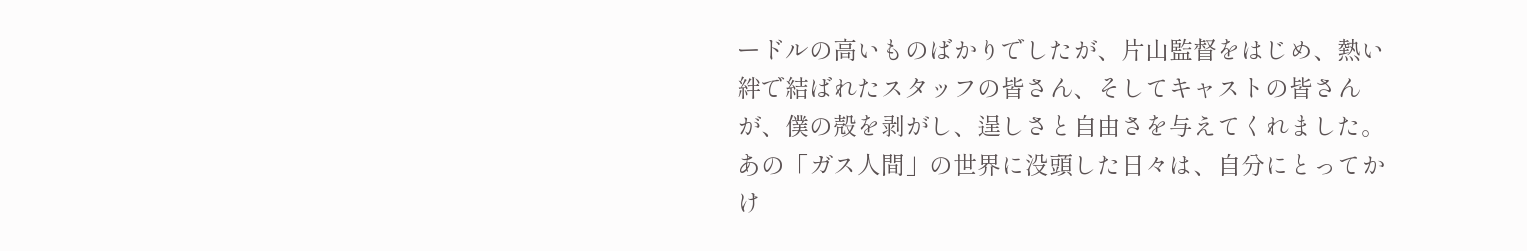ードルの高いものばかりでしたが、片山監督をはじめ、熱い絆で結ばれたスタッフの皆さん、そしてキャストの皆さんが、僕の殻を剥がし、逞しさと自由さを与えてくれました。あの「ガス人間」の世界に没頭した日々は、自分にとってかけ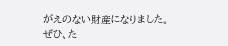がえのない財産になりました。
ぜひ、た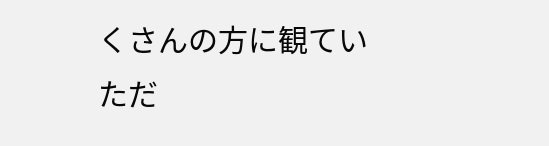くさんの方に観ていただ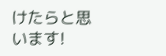けたらと思います!